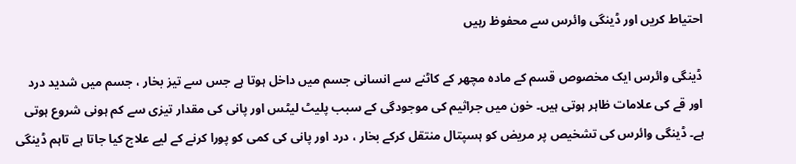احتیاط کریں اور ڈینگی وائرس سے محفوظ رہیں

ڈینگی وائرس ایک مخصوص قسم کے مادہ مچھر کے کاٹنے سے انسانی جسم میں داخل ہوتا ہے جس سے تیز بخار ، جسم میں شدید درد اور قے کی علامات ظاہر ہوتی ہیں۔ خون میں جراثیم کی موجودگی کے سبب پلیٹ لیٹس اور پانی کی مقدار تیزی سے کم ہونی شروع ہوتی ہے۔ ڈینگی وائرس کی تشخیص پر مریض کو ہسپتال منتقل کرکے بخار ، درد اور پانی کی کمی کو پورا کرنے کے لیے علاج کیا جاتا ہے تاہم ڈینگی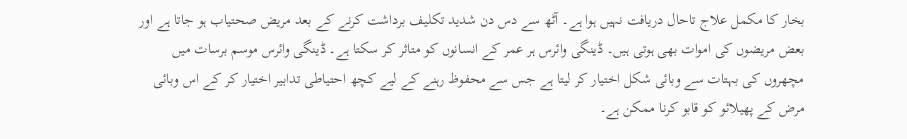بخار کا مکمل علاج تاحال دریافت نہیں ہوا ہے۔ آٹھ سے دس دن شدید تکلیف برداشت کرنے کے بعد مریض صحتیاب ہو جاتا ہے اور بعض مریضوں کی اموات بھی ہوتی ہیں۔ ڈینگی وائرس ہر عمر کے انسانوں کو متاثر کر سکتا ہے۔ ڈینگی وائرس موسم برسات میں مچھروں کی بہتات سے وبائی شکل اختیار کر لیتا ہے جس سے محفوظ رہنے کے لیے کچھ احتیاطی تدابیر اختیار کر کے اس وبائی مرض کے پھیلائو کو قابو کرنا ممکن ہے۔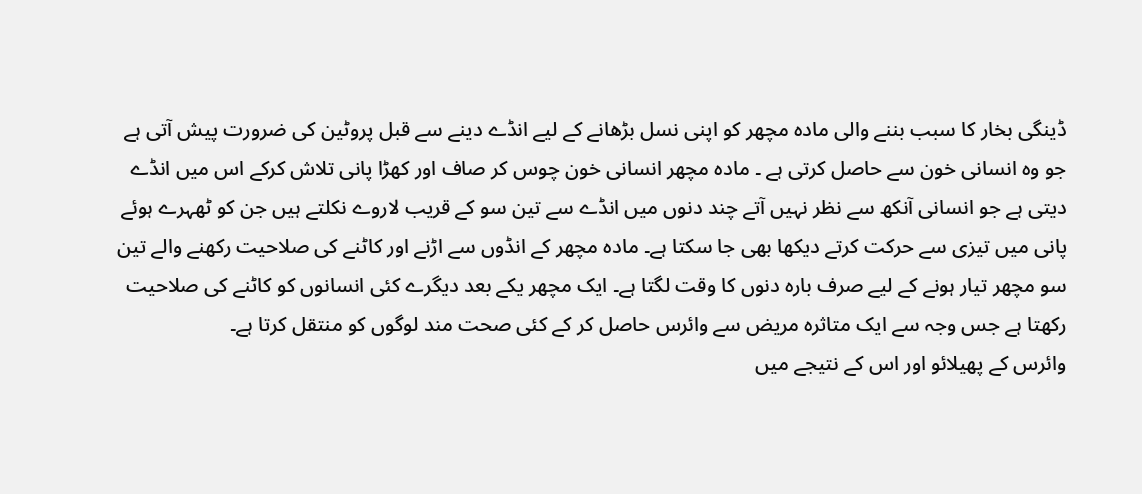ڈینگی بخار کا سبب بننے والی مادہ مچھر کو اپنی نسل بڑھانے کے لیے انڈے دینے سے قبل پروٹین کی ضرورت پیش آتی ہے جو وہ انسانی خون سے حاصل کرتی ہے ۔ مادہ مچھر انسانی خون چوس کر صاف اور کھڑا پانی تلاش کرکے اس میں انڈے دیتی ہے جو انسانی آنکھ سے نظر نہیں آتے چند دنوں میں انڈے سے تین سو کے قریب لاروے نکلتے ہیں جن کو ٹھہرے ہوئے پانی میں تیزی سے حرکت کرتے دیکھا بھی جا سکتا ہے۔ مادہ مچھر کے انڈوں سے اڑنے اور کاٹنے کی صلاحیت رکھنے والے تین سو مچھر تیار ہونے کے لیے صرف بارہ دنوں کا وقت لگتا ہے۔ ایک مچھر یکے بعد دیگرے کئی انسانوں کو کاٹنے کی صلاحیت رکھتا ہے جس وجہ سے ایک متاثرہ مریض سے وائرس حاصل کر کے کئی صحت مند لوگوں کو منتقل کرتا ہے۔
وائرس کے پھیلائو اور اس کے نتیجے میں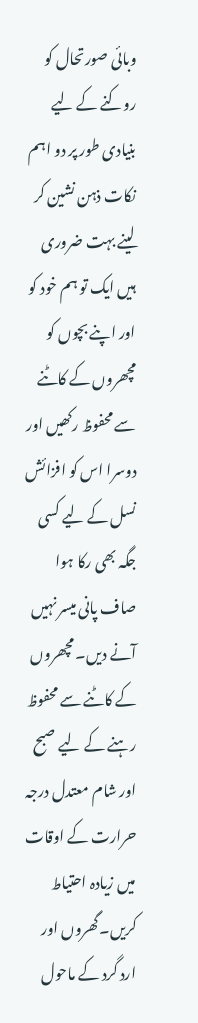وبائی صورتحال کو روکنے کے لیے بنیادی طور پر دو اہم نکات ذہن نشین کر لینے بہت ضروری ہیں ایک تو ہم خود کو اور اپنے بچوں کو مچھروں کے کاٹنے سے محفوظ رکھیں اور دوسرا اس کو افزائش نسل کے لیے کسی جگہ بھی رکا ہوا صاف پانی میسر نہیں آنے دیں۔ مچھروں کے کاٹنے سے محفوظ رہنے کے لیے صبح اور شام معتدل درجہ حرارت کے اوقات میں زیادہ احتیاط کریں۔گھروں اور ارد گرد کے ماحول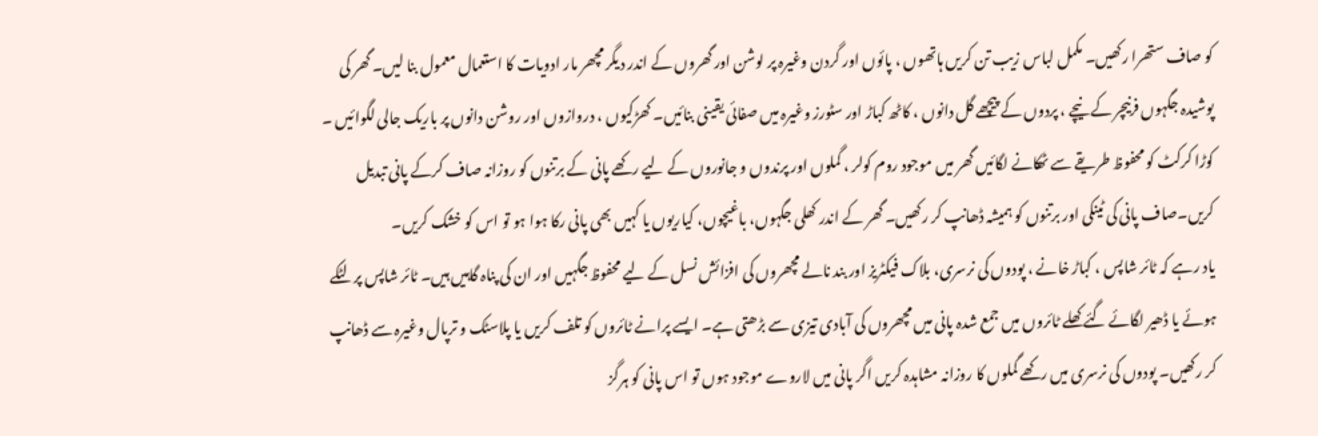کو صاف ستھرا رکھیں۔ مکمل لباس زیب تن کریں ہاتھوں ، پائوں اور گردن وغیرہ پر لوشن اور گھروں کے اندر دیگر مچھر مار ادویات کا استعمال معمول بنا لیں۔ گھر کی پوشیدہ جگہوں فرنیچر کے نیچے ، پردوں کے پیچھے گل دانوں ، کاٹھ کباڑ اور سٹورز وغیرہ میں صفائی یقینی بنائیں۔ کھڑکیوں ، دروازوں اور روشن دانوں پر باریک جالی لگوائیں ۔ کوڑا کرکٹ کو محفوظ طریقے سے ٹھکانے لگائیں گھر میں موجود روم کولر ، گملوں اور پرندوں و جانوروں کے لیے رکھے پانی کے برتنوں کو روزانہ صاف کرکے پانی تبدیل کریں۔صاف پانی کی ٹینکی اور برتنوں کو ہمیشہ ڈھانپ کر رکھیں۔ گھر کے اندر کھلی جگہوں، باغیچوں، کیاریوں یا کہیں بھی پانی رکا ہوا ہو تو اس کو خشک کریں۔
یاد رہے کہ ٹائر شاپس ، کباڑ خانے ، پودوں کی نرسری، بلاک فیکٹریز اور بند نالے مچھروں کی افزائش نسل کے لیے محفوظ جگہیں اور ان کی پناہ گاہیں ہیں۔ ٹائر شاپس پر لٹکے ہوئے یا ڈھیر لگائے گئے کھلے ٹائروں میں جمع شدہ پانی میں مچھروں کی آبادی تیزی سے بڑھتی ہے۔ ایسے پرانے ٹائروں کو تلف کریں یا پلاسٹک و ترپال وغیرہ سے ڈھانپ کر رکھیں۔ پودوں کی نرسری میں رکھے گملوں کا روزانہ مشاہدہ کریں اگر پانی میں لاروے موجود ہوں تو اس پانی کو ہرگز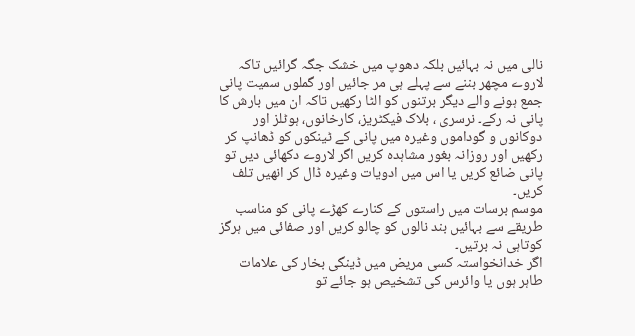نالی میں نہ بہائیں بلکہ دھوپ میں خشک جگہ گرائیں تاکہ لاروے مچھر بننے سے پہلے ہی مر جائیں اور گملوں سمیت پانی جمع ہونے والے دیگر برتنوں کو الٹا رکھیں تاکہ ان میں بارش کا پانی نہ رکے۔ نرسری ، بلاک فیکٹریز، کارخانوں، ہوٹلز اور دوکانوں و گوداموں وغیرہ میں پانی کے ٹینکوں کو ڈھانپ کر رکھیں اور روزانہ بغور مشاہدہ کریں اگر لاروے دکھائی دیں تو پانی ضائع کریں یا اس میں ادویات وغیرہ ڈال کر انھیں تلف کریں۔
موسم برسات میں راستوں کے کنارے کھڑے پانی کو مناسب طریقے سے بہائیں بند نالوں کو چالو کریں اور صفائی میں ہرگز کوتاہی نہ برتیں۔
اگر خدانخواستہ کسی مریض میں ڈینگی بخار کی علامات طاہر ہوں یا وائرس کی تشخیص ہو جائے تو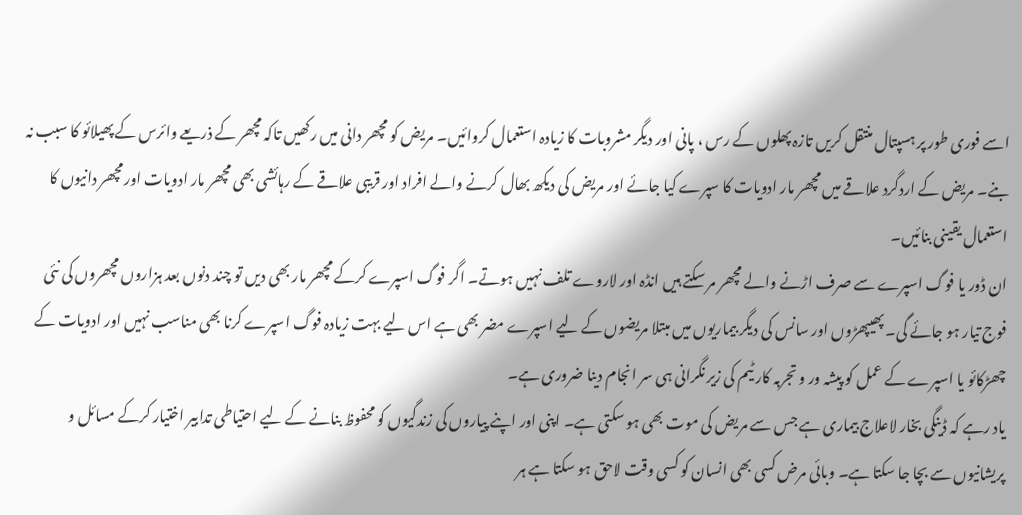اسے فوری طور پر ہسپتال منتقل کریں تازہ پھلوں کے رس ، پانی اور دیگر مشروبات کا زیادہ استعمال کروائیں۔ مریض کو مچھر دانی میں رکھیں تاکہ مچھر کے ذریعے وائرس کے پھیلائو کا سبب نہ بنے۔ مریض کے اردگرد علاقے میں مچھر مار ادویات کا سپرے کیا جائے اور مریض کی دیکھ بھال کرنے والے افراد اور قریبی علاقے کے رہائشی بھی مچھر مار ادویات اور مچھر دانیوں کا استعمال یقینی بنائیں۔
ان ڈور یا فوگ اسپرے سے صرف اڑنے والے مچھر مر سکتے ہیں انڈہ اور لاروے تلف نہیں ہوتے۔ اگر فوگ اسپرے کرکے مچھر مار بھی دیں تو چند دنوں بعد ہزاروں مچھروں کی نئی فوج تیار ہو جائے گی۔ پھیپھڑوں اور سانس کی دیگر بیماریوں میں مبتلا مریضوں کے لیے اسپرے مضر بھی ہے اس لیے بہت زیادہ فوگ اسپرے کرنا بھی مناسب نہیں اور ادویات کے چھڑکائو یا اسپرے کے عمل کو پیشہ ور و تجربہ کار ٹیم کی زیر نگرانی ہی سر انجام دینا ضروری ہے۔
یاد رہے کہ ڈینگی بخار لاعلاج بیماری ہے جس سے مریض کی موت بھی ہو سکتی ہے۔ اپنی اور اپنے پیاروں کی زندگیوں کو محفوظ بنانے کے لیے احتیاطی تدابیر اختیار کرکے مسائل و پریشانیوں سے بچا جا سکتا ہے۔ وبائی مرض کسی بھی انسان کو کسی وقت لاحق ہو سکتا ہے ہر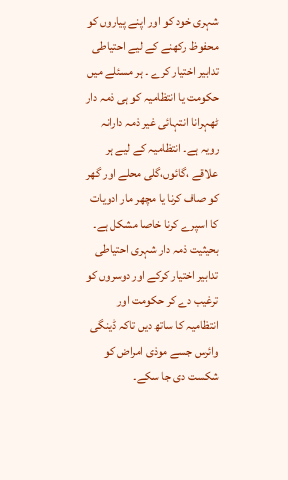شہری خود کو اور اپنے پیاروں کو محفوظ رکھنے کے لیے احتیاطی تدابیر اختیار کرے ۔ ہر مسئلے میں حکومت یا انتظامیہ کو ہی ذمہ دار ٹھہرانا انتہائی غیر ذمہ دارانہ رویہ ہے۔ انتظامیہ کے لیے ہر علاقے ،گائوں،گلی محلے اور گھر کو صاف کرنا یا مچھر مار ادویات کا اسپرے کرنا خاصا مشکل ہے۔ بحیثیت ذمہ دار شہری احتیاطی تدابیر اختیار کرکے اور دوسروں کو ترغیب دے کر حکومت اور انتظامیہ کا ساتھ دیں تاکہ ڈینگی وائرس جسے موذی امراض کو شکست دی جا سکے۔